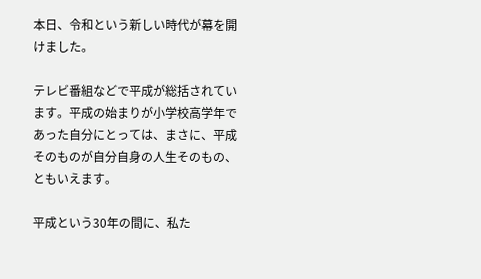本日、令和という新しい時代が幕を開けました。

テレビ番組などで平成が総括されています。平成の始まりが小学校高学年であった自分にとっては、まさに、平成そのものが自分自身の人生そのもの、ともいえます。

平成という30年の間に、私た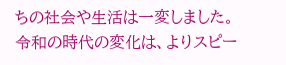ちの社会や生活は一変しました。令和の時代の変化は、よりスピー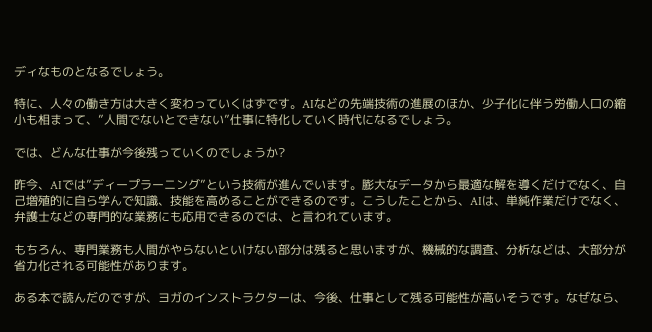ディなものとなるでしょう。

特に、人々の働き方は大きく変わっていくはずです。AIなどの先端技術の進展のほか、少子化に伴う労働人口の縮小も相まって、”人間でないとできない”仕事に特化していく時代になるでしょう。

では、どんな仕事が今後残っていくのでしょうか?

昨今、AIでは”ディープラーニング”という技術が進んでいます。膨大なデータから最適な解を導くだけでなく、自己増殖的に自ら学んで知識、技能を高めることができるのです。こうしたことから、AIは、単純作業だけでなく、弁護士などの専門的な業務にも応用できるのでは、と言われています。

もちろん、専門業務も人間がやらないといけない部分は残ると思いますが、機械的な調査、分析などは、大部分が省力化される可能性があります。

ある本で読んだのですが、ヨガのインストラクターは、今後、仕事として残る可能性が高いそうです。なぜなら、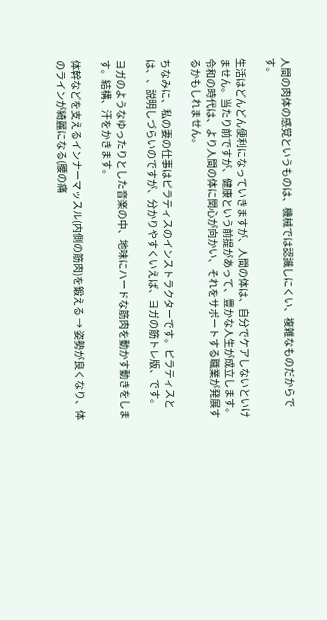人間の肉体の感覚というものは、機械では認識しにくい、複雑なものだからです。

生活はどんどん便利になっていきますが、人間の体は、自分でケアしないといけません。当たり前ですが、健康という前提があって、豊かな人生が成立します。令和の時代は、より人間の体に関心が向かい、それをサポートする職業が発展するかもしれません。

ちなみに、私の妻の仕事はピラティスのインストラクターです。ピラティスとは、、説明しづらいのですが、分かりやすくいえば、ヨガの筋トレ版、です。

ヨガのようなゆったりとした音楽の中、地味にハードな筋肉を動かす動きをします。結構、汗をかきます。

体幹などを支えるインナーマッスル(内側の筋肉)を鍛える → 姿勢が良くなり、体のラインが綺麗になる(腰の痛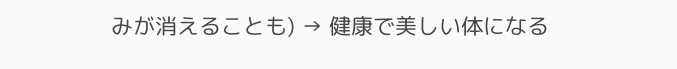みが消えることも) → 健康で美しい体になる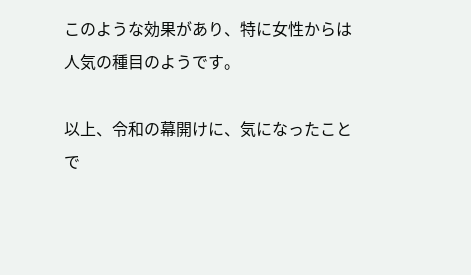このような効果があり、特に女性からは人気の種目のようです。

以上、令和の幕開けに、気になったことで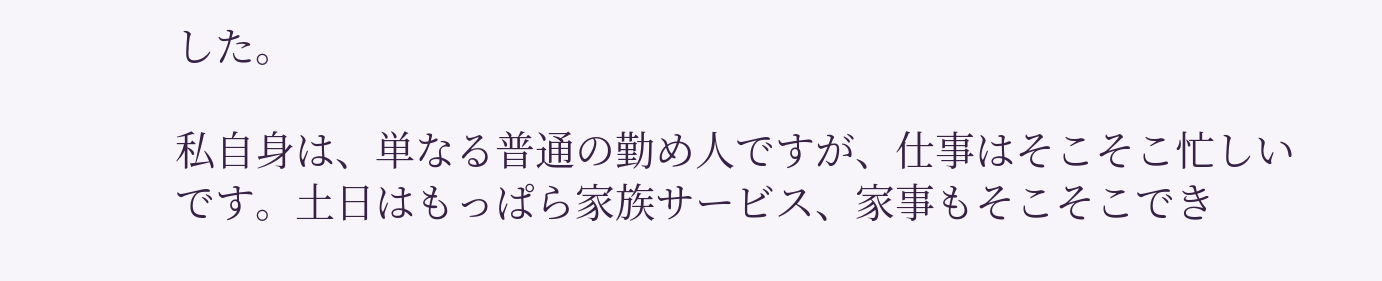した。

私自身は、単なる普通の勤め人ですが、仕事はそこそこ忙しいです。土日はもっぱら家族サービス、家事もそこそこでき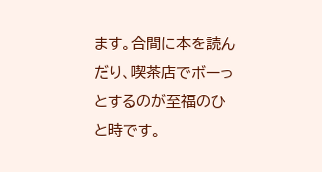ます。合間に本を読んだり、喫茶店でボーっとするのが至福のひと時です。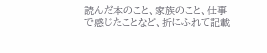読んだ本のこと、家族のこと、仕事で感じたことなど、折にふれて記載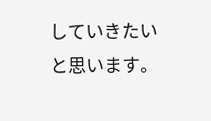していきたいと思います。